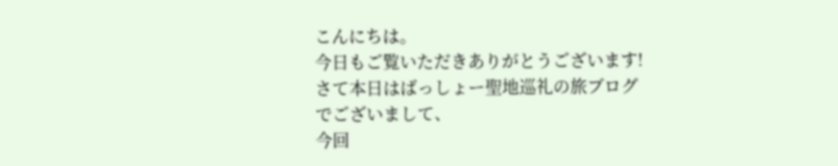こんにちは。
今日もご覧いただきありがとうございます!
さて本日はばっしょー聖地巡礼の旅ブログでございまして、
今回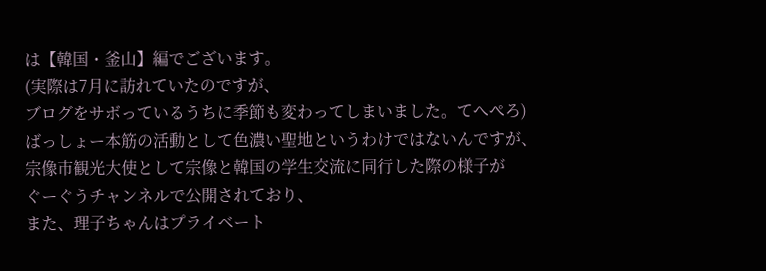は【韓国・釜山】編でございます。
(実際は7月に訪れていたのですが、
ブログをサボっているうちに季節も変わってしまいました。てへぺろ)
ばっしょー本筋の活動として色濃い聖地というわけではないんですが、
宗像市観光大使として宗像と韓国の学生交流に同行した際の様子が
ぐーぐうチャンネルで公開されており、
また、理子ちゃんはプライベート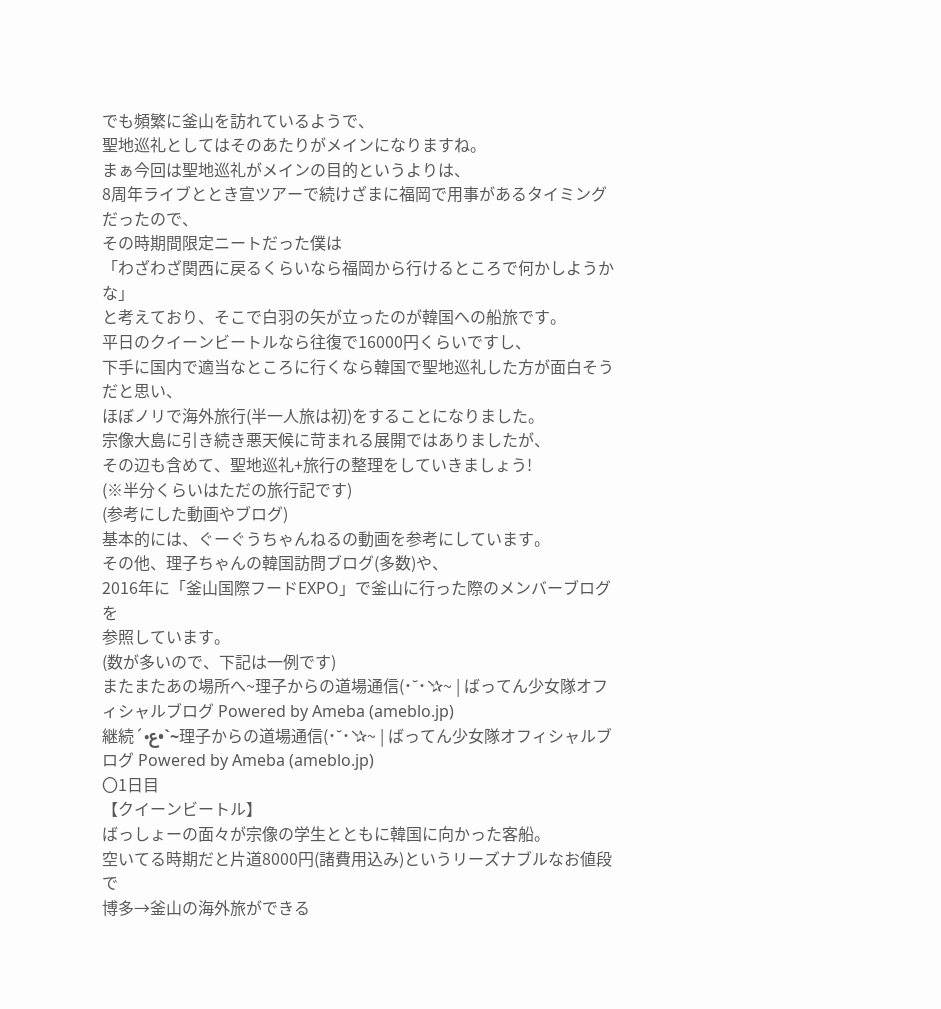でも頻繁に釜山を訪れているようで、
聖地巡礼としてはそのあたりがメインになりますね。
まぁ今回は聖地巡礼がメインの目的というよりは、
8周年ライブととき宣ツアーで続けざまに福岡で用事があるタイミングだったので、
その時期間限定ニートだった僕は
「わざわざ関西に戻るくらいなら福岡から行けるところで何かしようかな」
と考えており、そこで白羽の矢が立ったのが韓国への船旅です。
平日のクイーンビートルなら往復で16000円くらいですし、
下手に国内で適当なところに行くなら韓国で聖地巡礼した方が面白そうだと思い、
ほぼノリで海外旅行(半一人旅は初)をすることになりました。
宗像大島に引き続き悪天候に苛まれる展開ではありましたが、
その辺も含めて、聖地巡礼+旅行の整理をしていきましょう!
(※半分くらいはただの旅行記です)
(参考にした動画やブログ)
基本的には、ぐーぐうちゃんねるの動画を参考にしています。
その他、理子ちゃんの韓国訪問ブログ(多数)や、
2016年に「釜山国際フードEXPO」で釜山に行った際のメンバーブログを
参照しています。
(数が多いので、下記は一例です)
またまたあの場所へ~理子からの道場通信(˙˘˙̀ ✰~ | ばってん少女隊オフィシャルブログ Powered by Ameba (ameblo.jp)
継続´•ع•`~理子からの道場通信(˙˘˙̀ ✰~ | ばってん少女隊オフィシャルブログ Powered by Ameba (ameblo.jp)
〇1日目
【クイーンビートル】
ばっしょーの面々が宗像の学生とともに韓国に向かった客船。
空いてる時期だと片道8000円(諸費用込み)というリーズナブルなお値段で
博多→釜山の海外旅ができる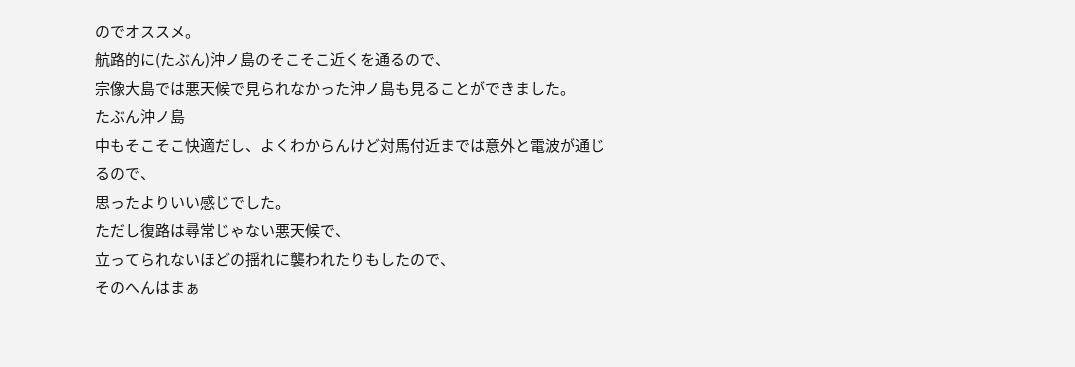のでオススメ。
航路的に(たぶん)沖ノ島のそこそこ近くを通るので、
宗像大島では悪天候で見られなかった沖ノ島も見ることができました。
たぶん沖ノ島
中もそこそこ快適だし、よくわからんけど対馬付近までは意外と電波が通じるので、
思ったよりいい感じでした。
ただし復路は尋常じゃない悪天候で、
立ってられないほどの揺れに襲われたりもしたので、
そのへんはまぁ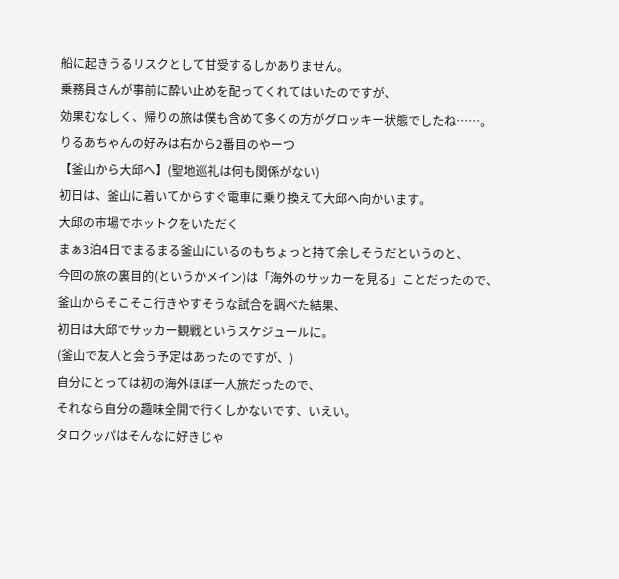船に起きうるリスクとして甘受するしかありません。
乗務員さんが事前に酔い止めを配ってくれてはいたのですが、
効果むなしく、帰りの旅は僕も含めて多くの方がグロッキー状態でしたね……。
りるあちゃんの好みは右から2番目のやーつ
【釜山から大邱へ】(聖地巡礼は何も関係がない)
初日は、釜山に着いてからすぐ電車に乗り換えて大邱へ向かいます。
大邱の市場でホットクをいただく
まぁ3泊4日でまるまる釜山にいるのもちょっと持て余しそうだというのと、
今回の旅の裏目的(というかメイン)は「海外のサッカーを見る」ことだったので、
釜山からそこそこ行きやすそうな試合を調べた結果、
初日は大邱でサッカー観戦というスケジュールに。
(釜山で友人と会う予定はあったのですが、)
自分にとっては初の海外ほぼ一人旅だったので、
それなら自分の趣味全開で行くしかないです、いえい。
タロクッパはそんなに好きじゃ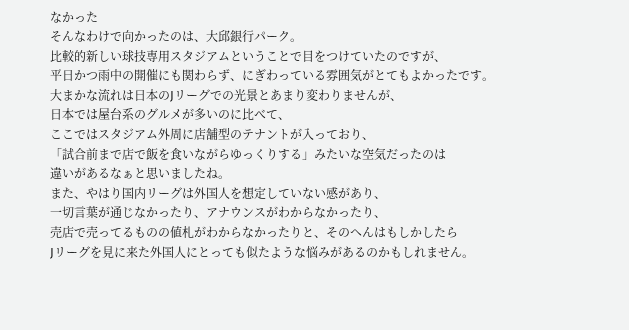なかった
そんなわけで向かったのは、大邱銀行パーク。
比較的新しい球技専用スタジアムということで目をつけていたのですが、
平日かつ雨中の開催にも関わらず、にぎわっている雰囲気がとてもよかったです。
大まかな流れは日本のJリーグでの光景とあまり変わりませんが、
日本では屋台系のグルメが多いのに比べて、
ここではスタジアム外周に店舗型のテナントが入っており、
「試合前まで店で飯を食いながらゆっくりする」みたいな空気だったのは
違いがあるなぁと思いましたね。
また、やはり国内リーグは外国人を想定していない感があり、
一切言葉が通じなかったり、アナウンスがわからなかったり、
売店で売ってるものの値札がわからなかったりと、そのへんはもしかしたら
Jリーグを見に来た外国人にとっても似たような悩みがあるのかもしれません。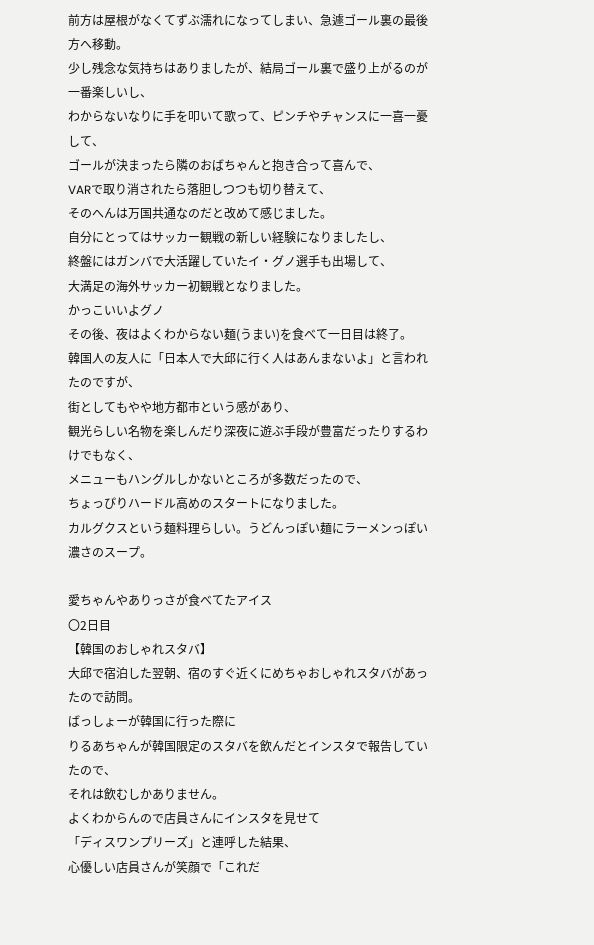前方は屋根がなくてずぶ濡れになってしまい、急遽ゴール裏の最後方へ移動。
少し残念な気持ちはありましたが、結局ゴール裏で盛り上がるのが一番楽しいし、
わからないなりに手を叩いて歌って、ピンチやチャンスに一喜一憂して、
ゴールが決まったら隣のおばちゃんと抱き合って喜んで、
VARで取り消されたら落胆しつつも切り替えて、
そのへんは万国共通なのだと改めて感じました。
自分にとってはサッカー観戦の新しい経験になりましたし、
終盤にはガンバで大活躍していたイ・グノ選手も出場して、
大満足の海外サッカー初観戦となりました。
かっこいいよグノ
その後、夜はよくわからない麺(うまい)を食べて一日目は終了。
韓国人の友人に「日本人で大邱に行く人はあんまないよ」と言われたのですが、
街としてもやや地方都市という感があり、
観光らしい名物を楽しんだり深夜に遊ぶ手段が豊富だったりするわけでもなく、
メニューもハングルしかないところが多数だったので、
ちょっぴりハードル高めのスタートになりました。
カルグクスという麺料理らしい。うどんっぽい麺にラーメンっぽい濃さのスープ。

愛ちゃんやありっさが食べてたアイス
〇2日目
【韓国のおしゃれスタバ】
大邱で宿泊した翌朝、宿のすぐ近くにめちゃおしゃれスタバがあったので訪問。
ばっしょーが韓国に行った際に
りるあちゃんが韓国限定のスタバを飲んだとインスタで報告していたので、
それは飲むしかありません。
よくわからんので店員さんにインスタを見せて
「ディスワンプリーズ」と連呼した結果、
心優しい店員さんが笑顔で「これだ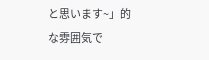と思います~」的な雰囲気で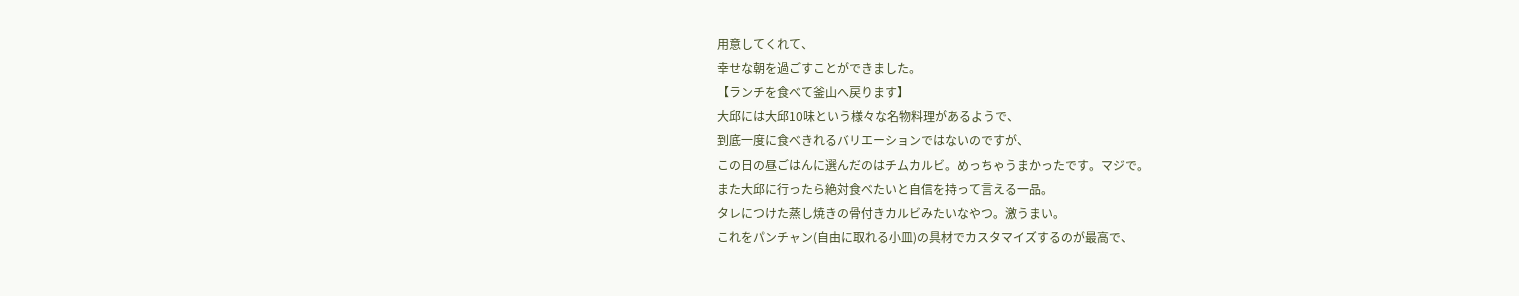用意してくれて、
幸せな朝を過ごすことができました。
【ランチを食べて釜山へ戻ります】
大邱には大邱10味という様々な名物料理があるようで、
到底一度に食べきれるバリエーションではないのですが、
この日の昼ごはんに選んだのはチムカルビ。めっちゃうまかったです。マジで。
また大邱に行ったら絶対食べたいと自信を持って言える一品。
タレにつけた蒸し焼きの骨付きカルビみたいなやつ。激うまい。
これをパンチャン(自由に取れる小皿)の具材でカスタマイズするのが最高で、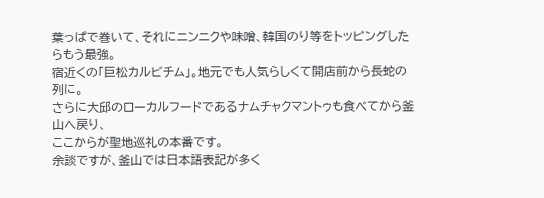葉っぱで巻いて、それにニンニクや味噌、韓国のり等をトッピングしたらもう最強。
宿近くの「巨松カルビチム」。地元でも人気らしくて開店前から長蛇の列に。
さらに大邱のローカルフードであるナムチャクマントゥも食べてから釜山へ戻り、
ここからが聖地巡礼の本番です。
余談ですが、釜山では日本語表記が多く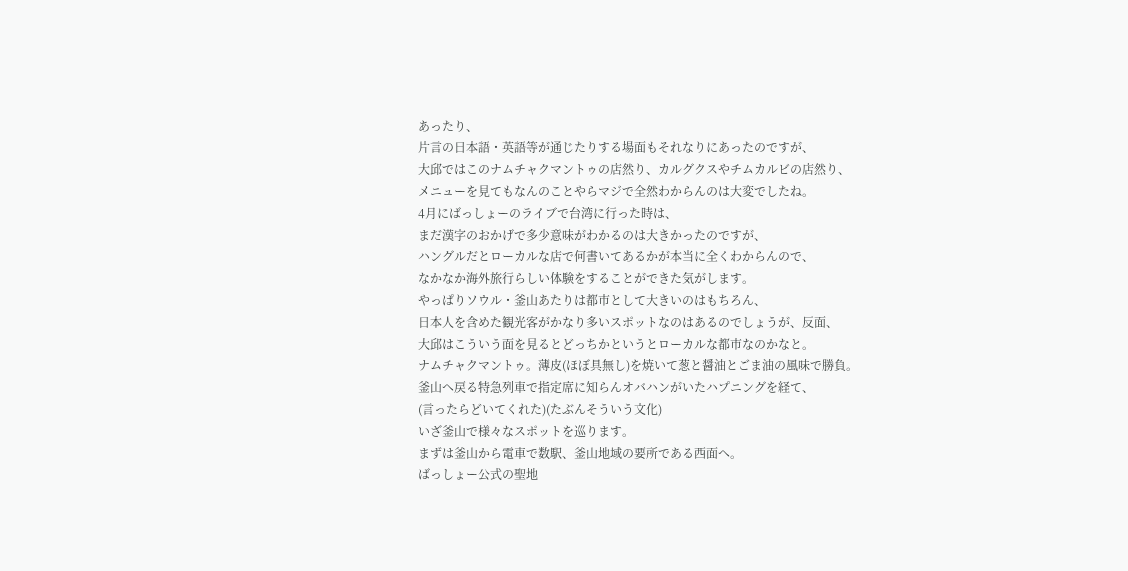あったり、
片言の日本語・英語等が通じたりする場面もそれなりにあったのですが、
大邱ではこのナムチャクマントゥの店然り、カルグクスやチムカルビの店然り、
メニューを見てもなんのことやらマジで全然わからんのは大変でしたね。
4月にばっしょーのライブで台湾に行った時は、
まだ漢字のおかげで多少意味がわかるのは大きかったのですが、
ハングルだとローカルな店で何書いてあるかが本当に全くわからんので、
なかなか海外旅行らしい体験をすることができた気がします。
やっぱりソウル・釜山あたりは都市として大きいのはもちろん、
日本人を含めた観光客がかなり多いスポットなのはあるのでしょうが、反面、
大邱はこういう面を見るとどっちかというとローカルな都市なのかなと。
ナムチャクマントゥ。薄皮(ほぼ具無し)を焼いて葱と醤油とごま油の風味で勝負。
釜山へ戻る特急列車で指定席に知らんオバハンがいたハプニングを経て、
(言ったらどいてくれた)(たぶんそういう文化)
いざ釜山で様々なスポットを巡ります。
まずは釜山から電車で数駅、釜山地域の要所である西面へ。
ばっしょー公式の聖地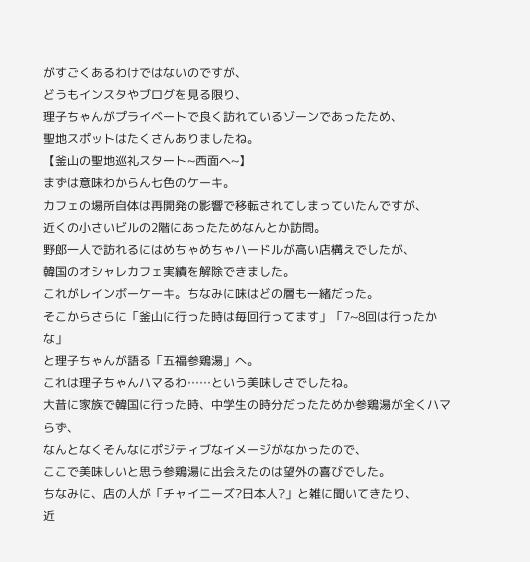がすごくあるわけではないのですが、
どうもインスタやブログを見る限り、
理子ちゃんがプライベートで良く訪れているゾーンであったため、
聖地スポットはたくさんありましたね。
【釜山の聖地巡礼スタート~西面へ~】
まずは意味わからん七色のケーキ。
カフェの場所自体は再開発の影響で移転されてしまっていたんですが、
近くの小さいビルの2階にあったためなんとか訪問。
野郎一人で訪れるにはめちゃめちゃハードルが高い店構えでしたが、
韓国のオシャレカフェ実績を解除できました。
これがレインボーケーキ。ちなみに味はどの層も一緒だった。
そこからさらに「釜山に行った時は毎回行ってます」「7~8回は行ったかな」
と理子ちゃんが語る「五福参鶏湯」へ。
これは理子ちゃんハマるわ……という美味しさでしたね。
大昔に家族で韓国に行った時、中学生の時分だったためか参鶏湯が全くハマらず、
なんとなくそんなにポジティブなイメージがなかったので、
ここで美味しいと思う参鶏湯に出会えたのは望外の喜びでした。
ちなみに、店の人が「チャイニーズ?日本人?」と雑に聞いてきたり、
近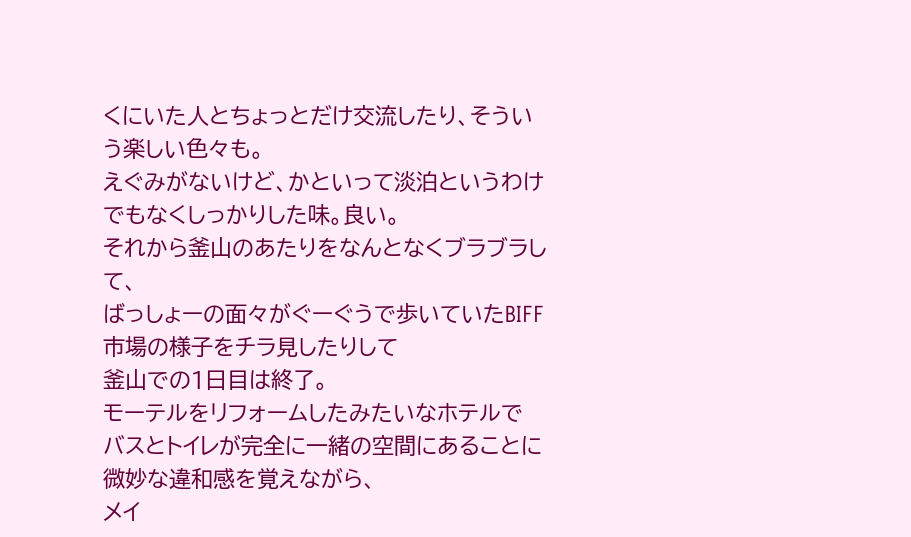くにいた人とちょっとだけ交流したり、そういう楽しい色々も。
えぐみがないけど、かといって淡泊というわけでもなくしっかりした味。良い。
それから釜山のあたりをなんとなくブラブラして、
ばっしょーの面々がぐーぐうで歩いていたBIFF市場の様子をチラ見したりして
釜山での1日目は終了。
モーテルをリフォームしたみたいなホテルで
バスとトイレが完全に一緒の空間にあることに微妙な違和感を覚えながら、
メイ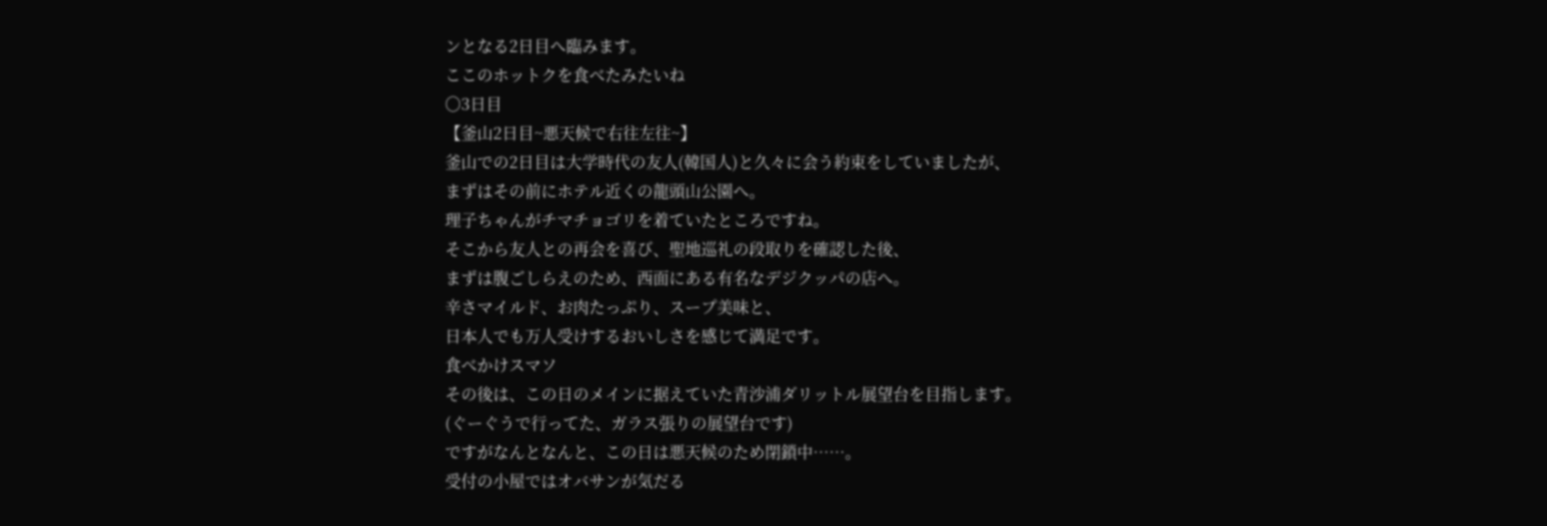ンとなる2日目へ臨みます。
ここのホットクを食べたみたいね
〇3日目
【釜山2日目~悪天候で右往左往~】
釜山での2日目は大学時代の友人(韓国人)と久々に会う約束をしていましたが、
まずはその前にホテル近くの龍頭山公園へ。
理子ちゃんがチマチョゴリを着ていたところですね。
そこから友人との再会を喜び、聖地巡礼の段取りを確認した後、
まずは腹ごしらえのため、西面にある有名なデジクッパの店へ。
辛さマイルド、お肉たっぷり、スープ美味と、
日本人でも万人受けするおいしさを感じて満足です。
食べかけスマソ
その後は、この日のメインに据えていた青沙浦ダリットル展望台を目指します。
(ぐーぐうで行ってた、ガラス張りの展望台です)
ですがなんとなんと、この日は悪天候のため閉鎖中……。
受付の小屋ではオバサンが気だる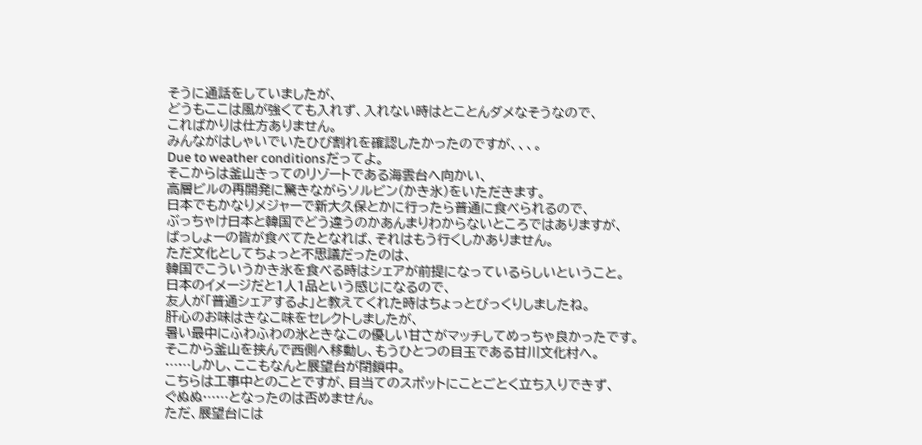そうに通話をしていましたが、
どうもここは風が強くても入れず、入れない時はとことんダメなそうなので、
こればかりは仕方ありません。
みんながはしゃいでいたひび割れを確認したかったのですが、、、。
Due to weather conditionsだってよ。
そこからは釜山きってのリゾートである海雲台へ向かい、
高層ビルの再開発に驚きながらソルビン(かき氷)をいただきます。
日本でもかなりメジャーで新大久保とかに行ったら普通に食べられるので、
ぶっちゃけ日本と韓国でどう違うのかあんまりわからないところではありますが、
ばっしょーの皆が食べてたとなれば、それはもう行くしかありません。
ただ文化としてちょっと不思議だったのは、
韓国でこういうかき氷を食べる時はシェアが前提になっているらしいということ。
日本のイメージだと1人1品という感じになるので、
友人が「普通シェアするよ」と教えてくれた時はちょっとびっくりしましたね。
肝心のお味はきなこ味をセレクトしましたが、
暑い最中にふわふわの氷ときなこの優しい甘さがマッチしてめっちゃ良かったです。
そこから釜山を挟んで西側へ移動し、もうひとつの目玉である甘川文化村へ。
……しかし、ここもなんと展望台が閉鎖中。
こちらは工事中とのことですが、目当てのスポットにことごとく立ち入りできず、
ぐぬぬ……となったのは否めません。
ただ、展望台には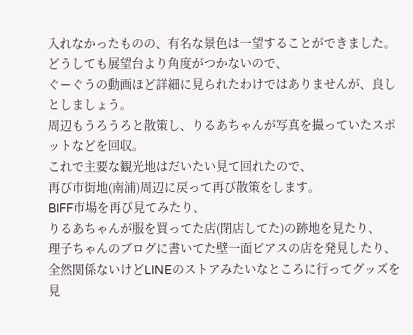入れなかったものの、有名な景色は一望することができました。
どうしても展望台より角度がつかないので、
ぐーぐうの動画ほど詳細に見られたわけではありませんが、良しとしましょう。
周辺もうろうろと散策し、りるあちゃんが写真を撮っていたスポットなどを回収。
これで主要な観光地はだいたい見て回れたので、
再び市街地(南浦)周辺に戻って再び散策をします。
BIFF市場を再び見てみたり、
りるあちゃんが服を買ってた店(閉店してた)の跡地を見たり、
理子ちゃんのブログに書いてた壁一面ピアスの店を発見したり、
全然関係ないけどLINEのストアみたいなところに行ってグッズを見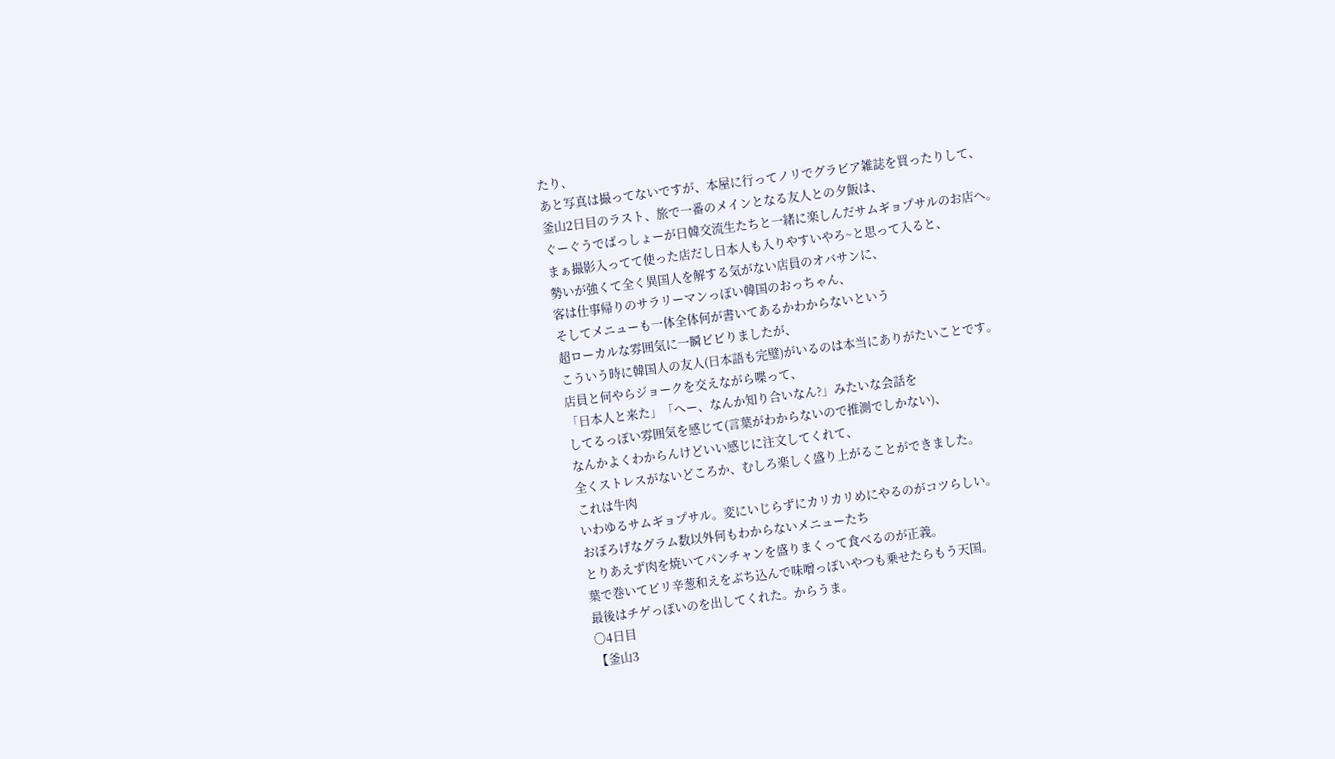たり、
あと写真は撮ってないですが、本屋に行ってノリでグラビア雑誌を買ったりして、
釜山2日目のラスト、旅で一番のメインとなる友人との夕飯は、
ぐーぐうでばっしょーが日韓交流生たちと一緒に楽しんだサムギョプサルのお店へ。
まぁ撮影入ってて使った店だし日本人も入りやすいやろ~と思って入ると、
勢いが強くて全く異国人を解する気がない店員のオバサンに、
客は仕事帰りのサラリーマンっぽい韓国のおっちゃん、
そしてメニューも一体全体何が書いてあるかわからないという
超ローカルな雰囲気に一瞬ビビりましたが、
こういう時に韓国人の友人(日本語も完璧)がいるのは本当にありがたいことです。
店員と何やらジョークを交えながら喋って、
「日本人と来た」「へー、なんか知り合いなん?」みたいな会話を
してるっぽい雰囲気を感じて(言葉がわからないので推測でしかない)、
なんかよくわからんけどいい感じに注文してくれて、
全くストレスがないどころか、むしろ楽しく盛り上がることができました。
これは牛肉
いわゆるサムギョプサル。変にいじらずにカリカリめにやるのがコツらしい。
おぼろげなグラム数以外何もわからないメニューたち
とりあえず肉を焼いてパンチャンを盛りまくって食べるのが正義。
葉で巻いてピリ辛葱和えをぶち込んで味噌っぽいやつも乗せたらもう天国。
最後はチゲっぽいのを出してくれた。からうま。
〇4日目
【釜山3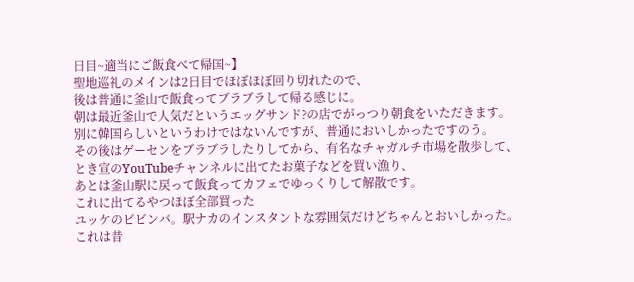日目~適当にご飯食べて帰国~】
聖地巡礼のメインは2日目でほぼほぼ回り切れたので、
後は普通に釜山で飯食ってブラブラして帰る感じに。
朝は最近釜山で人気だというエッグサンド?の店でがっつり朝食をいただきます。
別に韓国らしいというわけではないんですが、普通においしかったですのう。
その後はゲーセンをブラブラしたりしてから、有名なチャガルチ市場を散歩して、
とき宣のYouTubeチャンネルに出てたお菓子などを買い漁り、
あとは釜山駅に戻って飯食ってカフェでゆっくりして解散です。
これに出てるやつほぼ全部買った
ユッケのビビンバ。駅ナカのインスタントな雰囲気だけどちゃんとおいしかった。
これは昔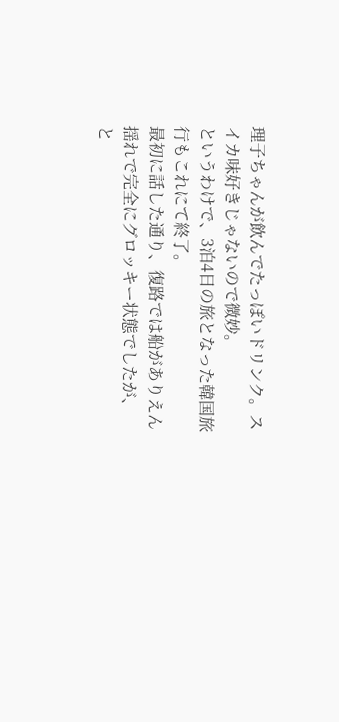理子ちゃんが飲んでたっぽいドリンク。スイカ味好きじゃないので微妙。
というわけで、3泊4日の旅となった韓国旅行もこれにて終了。
最初に話した通り、復路では船がありえん揺れで完全にグロッキー状態でしたが、
と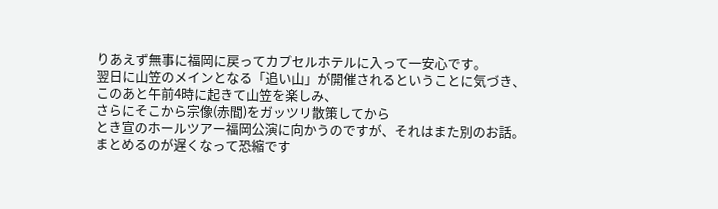りあえず無事に福岡に戻ってカプセルホテルに入って一安心です。
翌日に山笠のメインとなる「追い山」が開催されるということに気づき、
このあと午前4時に起きて山笠を楽しみ、
さらにそこから宗像(赤間)をガッツリ散策してから
とき宣のホールツアー福岡公演に向かうのですが、それはまた別のお話。
まとめるのが遅くなって恐縮です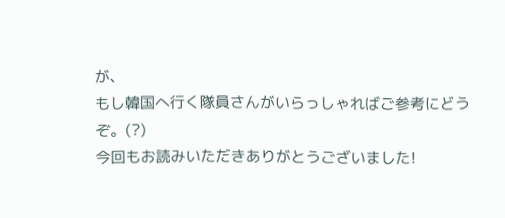が、
もし韓国へ行く隊員さんがいらっしゃればご参考にどうぞ。(?)
今回もお読みいただきありがとうございました!